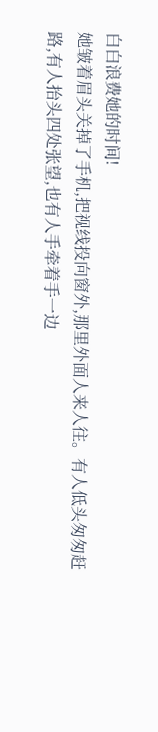白白浪费她的时间!
她皱着眉头关掉了手机,把视线投向窗外,那里外面人来人往。有人低头匆匆赶路,有人抬头四处张望,也有人手牵着手一边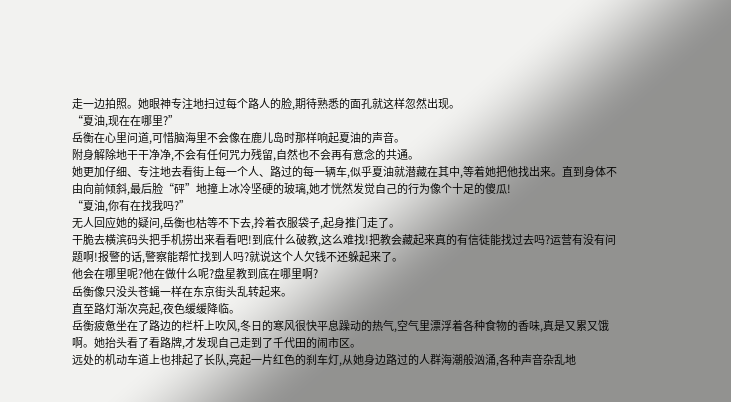走一边拍照。她眼神专注地扫过每个路人的脸,期待熟悉的面孔就这样忽然出现。
“夏油,现在在哪里?”
岳衡在心里问道,可惜脑海里不会像在鹿儿岛时那样响起夏油的声音。
附身解除地干干净净,不会有任何咒力残留,自然也不会再有意念的共通。
她更加仔细、专注地去看街上每一个人、路过的每一辆车,似乎夏油就潜藏在其中,等着她把他找出来。直到身体不由向前倾斜,最后脸“砰”地撞上冰冷坚硬的玻璃,她才恍然发觉自己的行为像个十足的傻瓜!
“夏油,你有在找我吗?”
无人回应她的疑问,岳衡也枯等不下去,拎着衣服袋子,起身推门走了。
干脆去横滨码头把手机捞出来看看吧!到底什么破教,这么难找!把教会藏起来真的有信徒能找过去吗?运营有没有问题啊!报警的话,警察能帮忙找到人吗?就说这个人欠钱不还躲起来了。
他会在哪里呢?他在做什么呢?盘星教到底在哪里啊?
岳衡像只没头苍蝇一样在东京街头乱转起来。
直至路灯渐次亮起,夜色缓缓降临。
岳衡疲惫坐在了路边的栏杆上吹风,冬日的寒风很快平息躁动的热气,空气里漂浮着各种食物的香味,真是又累又饿啊。她抬头看了看路牌,才发现自己走到了千代田的闹市区。
远处的机动车道上也排起了长队,亮起一片红色的刹车灯,从她身边路过的人群海潮般汹涌,各种声音杂乱地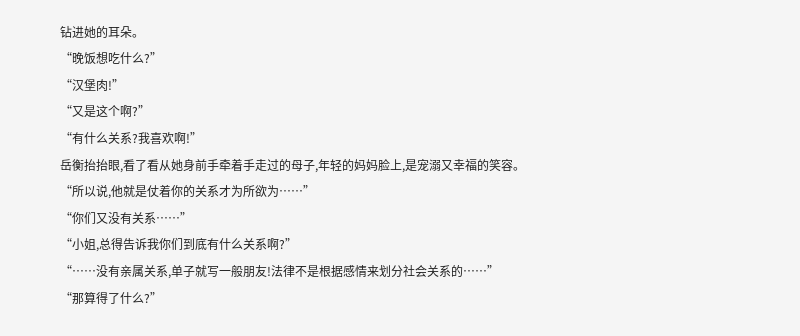钻进她的耳朵。
“晚饭想吃什么?”
“汉堡肉!”
“又是这个啊?”
“有什么关系?我喜欢啊!”
岳衡抬抬眼,看了看从她身前手牵着手走过的母子,年轻的妈妈脸上,是宠溺又幸福的笑容。
“所以说,他就是仗着你的关系才为所欲为……”
“你们又没有关系……”
“小姐,总得告诉我你们到底有什么关系啊?”
“……没有亲属关系,单子就写一般朋友!法律不是根据感情来划分社会关系的……”
“那算得了什么?”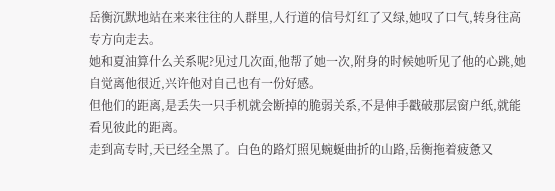岳衡沉默地站在来来往往的人群里,人行道的信号灯红了又绿,她叹了口气,转身往高专方向走去。
她和夏油算什么关系呢?见过几次面,他帮了她一次,附身的时候她听见了他的心跳,她自觉离他很近,兴许他对自己也有一份好感。
但他们的距离,是丢失一只手机就会断掉的脆弱关系,不是伸手戳破那层窗户纸,就能看见彼此的距离。
走到高专时,天已经全黑了。白色的路灯照见蜿蜒曲折的山路,岳衡拖着疲惫又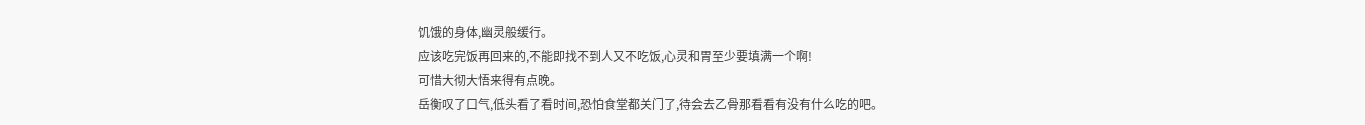饥饿的身体,幽灵般缓行。
应该吃完饭再回来的,不能即找不到人又不吃饭,心灵和胃至少要填满一个啊!
可惜大彻大悟来得有点晚。
岳衡叹了口气,低头看了看时间,恐怕食堂都关门了,待会去乙骨那看看有没有什么吃的吧。